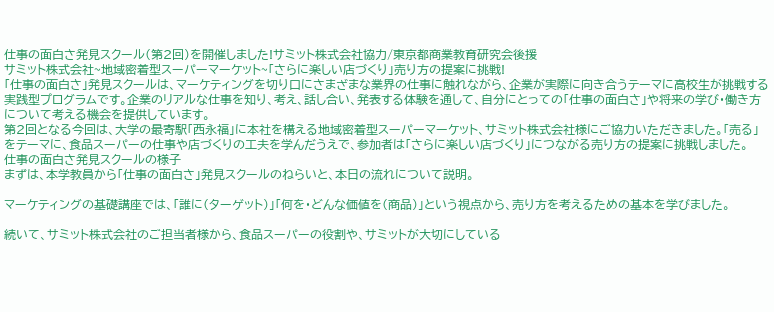仕事の面白さ発見スクール(第2回)を開催しました!サミット株式会社協力/東京都商業教育研究会後援
サミット株式会社~地域密着型スーパーマーケット~「さらに楽しい店づくり」売り方の提案に挑戦!
「仕事の面白さ」発見スクールは、マーケティングを切り口にさまざまな業界の仕事に触れながら、企業が実際に向き合うテーマに高校生が挑戦する実践型プログラムです。企業のリアルな仕事を知り、考え、話し合い、発表する体験を通して、自分にとっての「仕事の面白さ」や将来の学び・働き方について考える機会を提供しています。
第2回となる今回は、大学の最寄駅「西永福」に本社を構える地域密着型スーパーマーケット、サミット株式会社様にご協力いただきました。「売る」をテーマに、食品スーパーの仕事や店づくりの工夫を学んだうえで、参加者は「さらに楽しい店づくり」につながる売り方の提案に挑戦しました。
仕事の面白さ発見スクールの様子
まずは、本学教員から「仕事の面白さ」発見スクールのねらいと、本日の流れについて説明。

マーケティングの基礎講座では、「誰に(ターゲット)」「何を・どんな価値を(商品)」という視点から、売り方を考えるための基本を学びました。

続いて、サミット株式会社のご担当者様から、食品スーパーの役割や、サミットが大切にしている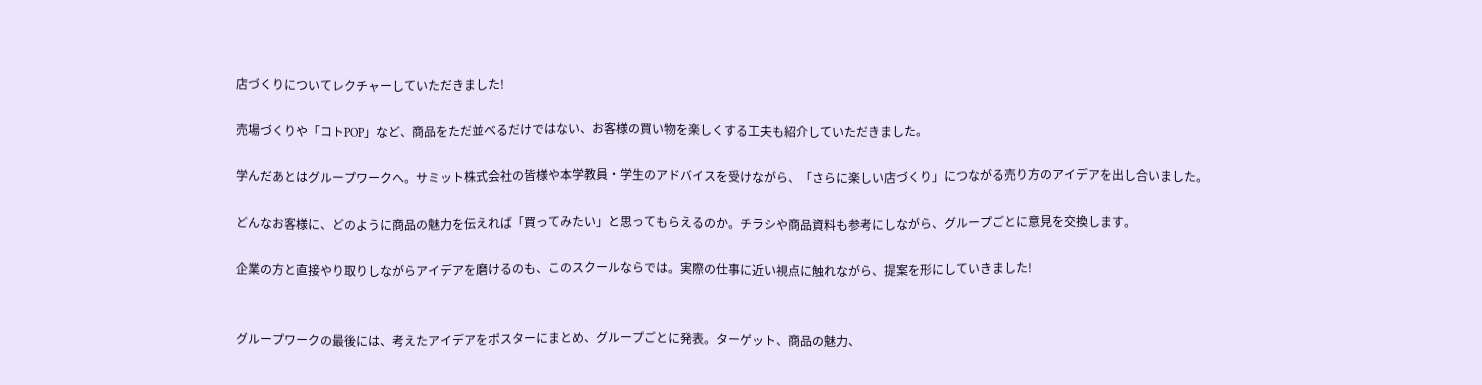店づくりについてレクチャーしていただきました!

売場づくりや「コトPOP」など、商品をただ並べるだけではない、お客様の買い物を楽しくする工夫も紹介していただきました。

学んだあとはグループワークへ。サミット株式会社の皆様や本学教員・学生のアドバイスを受けながら、「さらに楽しい店づくり」につながる売り方のアイデアを出し合いました。

どんなお客様に、どのように商品の魅力を伝えれば「買ってみたい」と思ってもらえるのか。チラシや商品資料も参考にしながら、グループごとに意見を交換します。

企業の方と直接やり取りしながらアイデアを磨けるのも、このスクールならでは。実際の仕事に近い視点に触れながら、提案を形にしていきました!


グループワークの最後には、考えたアイデアをポスターにまとめ、グループごとに発表。ターゲット、商品の魅力、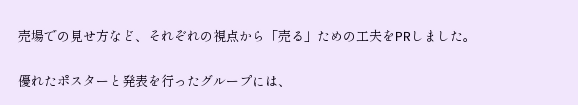売場での見せ方など、それぞれの視点から「売る」ための工夫をPRしました。

優れたポスターと発表を行ったグループには、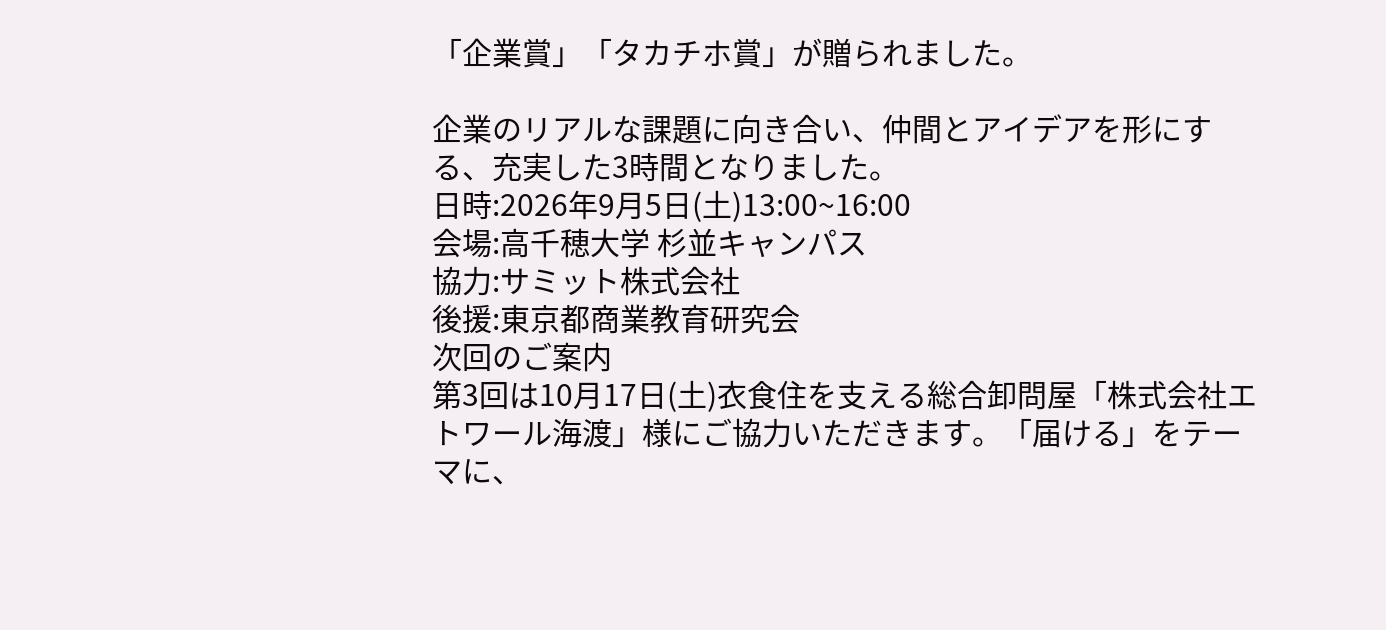「企業賞」「タカチホ賞」が贈られました。

企業のリアルな課題に向き合い、仲間とアイデアを形にする、充実した3時間となりました。
日時:2026年9月5日(土)13:00~16:00
会場:高千穂大学 杉並キャンパス
協力:サミット株式会社
後援:東京都商業教育研究会
次回のご案内
第3回は10月17日(土)衣食住を支える総合卸問屋「株式会社エトワール海渡」様にご協力いただきます。「届ける」をテーマに、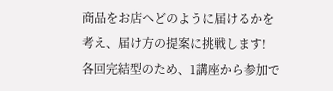商品をお店へどのように届けるかを考え、届け方の提案に挑戦します!
各回完結型のため、1講座から参加で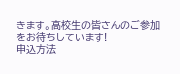きます。高校生の皆さんのご参加をお待ちしています!
申込方法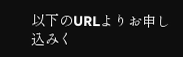以下のURLよりお申し込みく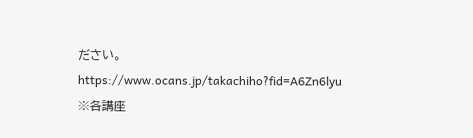ださい。
https://www.ocans.jp/takachiho?fid=A6Zn6lyu
※各講座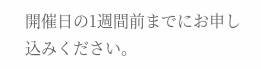開催日の1週間前までにお申し込みください。